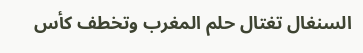السنغال تغتال حلم المغرب وتخطف كأس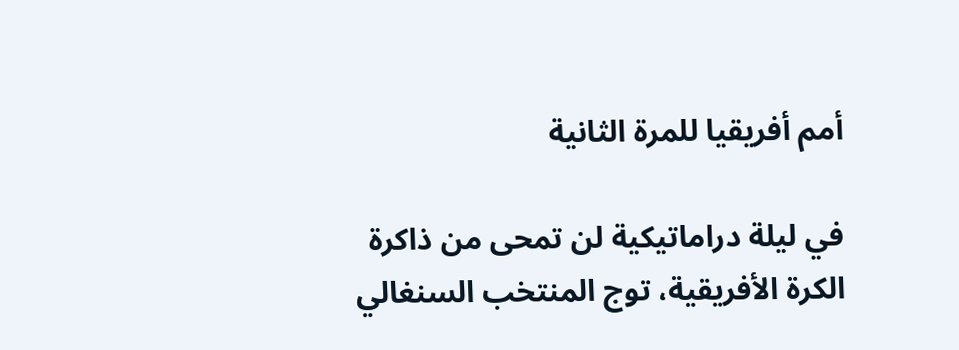أمم أفريقيا للمرة الثانية

في ليلة دراماتيكية لن تمحى من ذاكرة الكرة الأفريقية، توج المنتخب السنغالي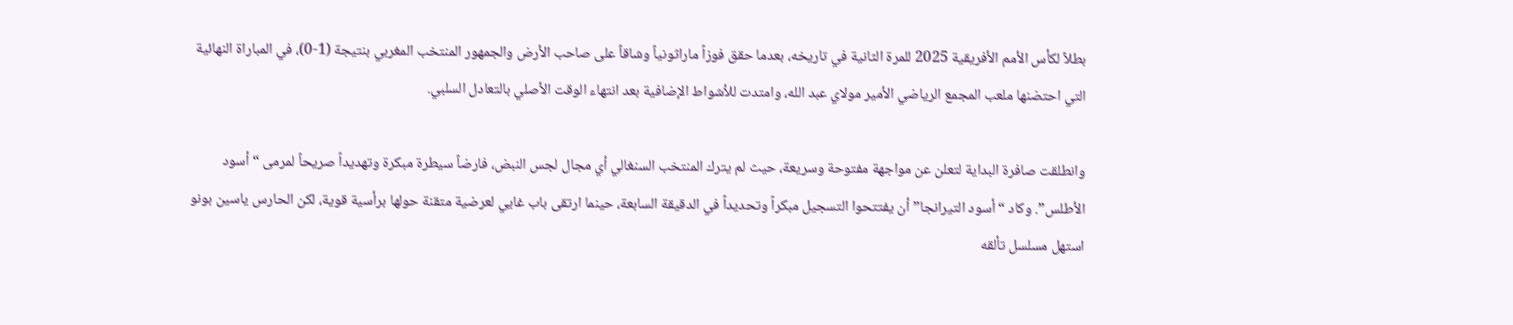بطلاً لكأس الأمم الأفريقية 2025 للمرة الثانية في تاريخه، بعدما حقق فوزاً ماراثونياً وشاقاً على صاحب الأرض والجمهور المنتخب المغربي بنتيجة (1-0)، في المباراة النهائية التي احتضنها ملعب المجمع الرياضي الأمير مولاي عبد الله، وامتدت للأشواط الإضافية بعد انتهاء الوقت الأصلي بالتعادل السلبي.

وانطلقت صافرة البداية لتعلن عن مواجهة مفتوحة وسريعة، حيث لم يترك المنتخب السنغالي أي مجال لجس النبض، فارضاً سيطرة مبكرة وتهديداً صريحاً لمرمى “أسود الأطلس”. وكاد “أسود التيرانجا” أن يفتتحوا التسجيل مبكراً وتحديداً في الدقيقة السابعة، حينما ارتقى باب غايي لعرضية متقنة حولها برأسية قوية، لكن الحارس ياسين بونو استهل مسلسل تألقه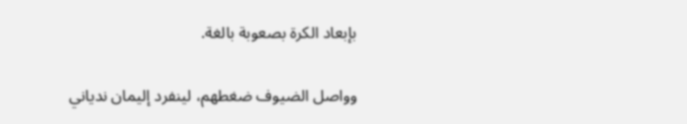بإبعاد الكرة بصعوبة بالغة.

وواصل الضيوف ضغطهم، لينفرد إليمان ندياني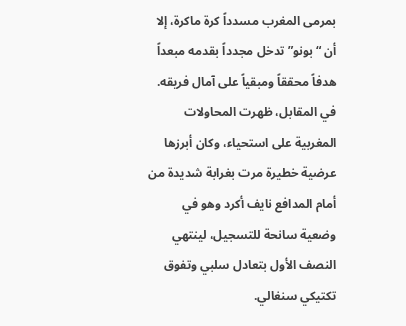بمرمى المغرب مسدداً كرة ماكرة، إلا أن “بونو” تدخل مجدداً بقدمه مبعداً هدفاً محققاً ومبقياً على آمال فريقه. في المقابل، ظهرت المحاولات المغربية على استحياء، وكان أبرزها عرضية خطيرة مرت بغرابة شديدة من أمام المدافع نايف أكرد وهو في وضعية سانحة للتسجيل، لينتهي النصف الأول بتعادل سلبي وتفوق تكتيكي سنغالي.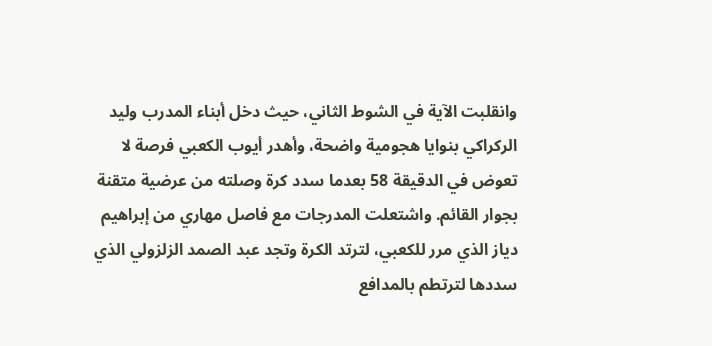وانقلبت الآية في الشوط الثاني، حيث دخل أبناء المدرب وليد الركراكي بنوايا هجومية واضحة، وأهدر أيوب الكعبي فرصة لا تعوض في الدقيقة 58 بعدما سدد كرة وصلته من عرضية متقنة بجوار القائم. واشتعلت المدرجات مع فاصل مهاري من إبراهيم دياز الذي مرر للكعبي، لترتد الكرة وتجد عبد الصمد الزلزولي الذي سددها لترتطم بالمدافع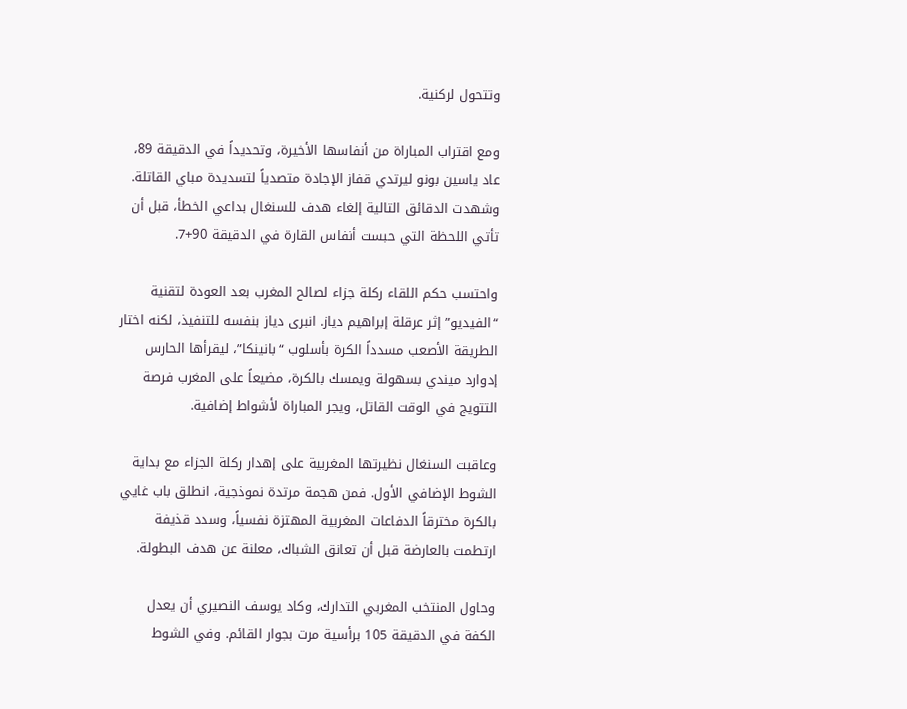وتتحول لركنية.

ومع اقتراب المباراة من أنفاسها الأخيرة، وتحديداً في الدقيقة 89، عاد ياسين بونو ليرتدي قفاز الإجادة متصدياً لتسديدة مباي القاتلة. وشهدت الدقائق التالية إلغاء هدف للسنغال بداعي الخطأ، قبل أن تأتي اللحظة التي حبست أنفاس القارة في الدقيقة 90+7.

واحتسب حكم اللقاء ركلة جزاء لصالح المغرب بعد العودة لتقنية “الفيديو” إثر عرقلة إبراهيم دياز. انبرى دياز بنفسه للتنفيذ، لكنه اختار الطريقة الأصعب مسدداً الكرة بأسلوب “بانينكا”، ليقرأها الحارس إدوارد ميندي بسهولة ويمسك بالكرة، مضيعاً على المغرب فرصة التتويج في الوقت القاتل، ويجر المباراة لأشواط إضافية.

وعاقبت السنغال نظيرتها المغربية على إهدار ركلة الجزاء مع بداية الشوط الإضافي الأول. فمن هجمة مرتدة نموذجية، انطلق باب غايي بالكرة مخترقاً الدفاعات المغربية المهتزة نفسياً، وسدد قذيفة ارتطمت بالعارضة قبل أن تعانق الشباك، معلنة عن هدف البطولة.

وحاول المنتخب المغربي التدارك، وكاد يوسف النصيري أن يعدل الكفة في الدقيقة 105 برأسية مرت بجوار القائم. وفي الشوط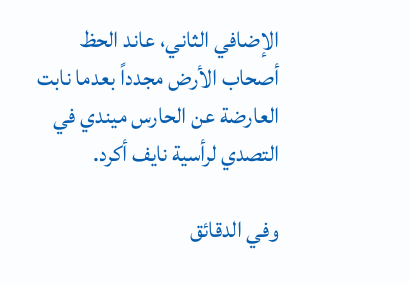الإضافي الثاني، عاند الحظ أصحاب الأرض مجدداً بعدما نابت العارضة عن الحارس ميندي في التصدي لرأسية نايف أكرد.

وفي الدقائق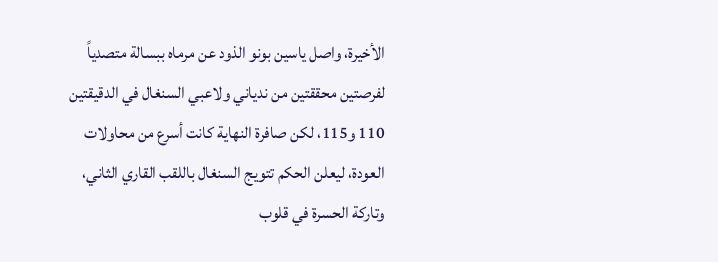الأخيرة، واصل ياسين بونو الذود عن مرماه ببسالة متصدياً لفرصتين محققتين من ندياني ولاعبي السنغال في الدقيقتين 110 و115، لكن صافرة النهاية كانت أسرع من محاولات العودة، ليعلن الحكم تتويج السنغال باللقب القاري الثاني، وتاركة الحسرة في قلوب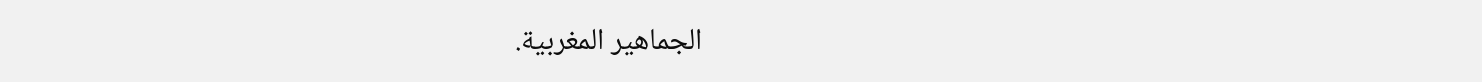الجماهير المغربية.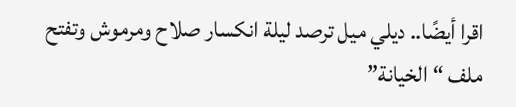اقرا أيضًا.. ديلي ميل ترصد ليلة انكسار صلاح ومرموش وتفتح ملف “الخيانة”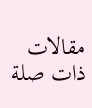مقالات ذات صلة